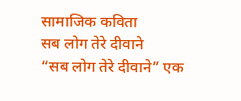सामाजिक कविता
सब लोग तेरे दीवाने
“सब लोग तेरे दीवाने” एक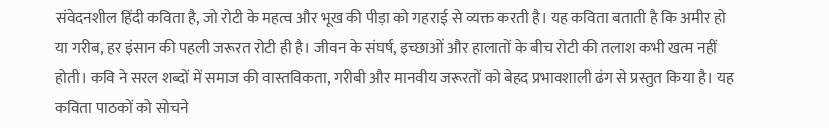संवेदनशील हिंदी कविता है, जो रोटी के महत्व और भूख की पीड़ा को गहराई से व्यक्त करती है। यह कविता बताती है कि अमीर हो या गरीब, हर इंसान की पहली जरूरत रोटी ही है। जीवन के संघर्ष, इच्छाओं और हालातों के बीच रोटी की तलाश कभी खत्म नहीं होती। कवि ने सरल शब्दों में समाज की वास्तविकता, गरीबी और मानवीय जरूरतों को बेहद प्रभावशाली ढंग से प्रस्तुत किया है। यह कविता पाठकों को सोचने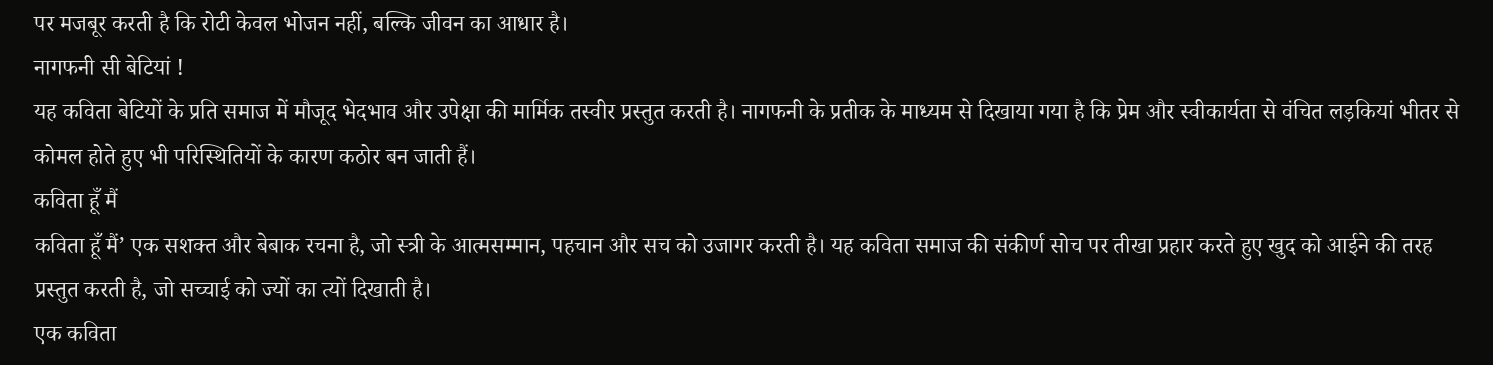पर मजबूर करती है कि रोटी केवल भोजन नहीं, बल्कि जीवन का आधार है।
नागफनी सी बेटियां !
यह कविता बेटियों के प्रति समाज में मौजूद भेदभाव और उपेक्षा की मार्मिक तस्वीर प्रस्तुत करती है। नागफनी के प्रतीक के माध्यम से दिखाया गया है कि प्रेम और स्वीकार्यता से वंचित लड़कियां भीतर से कोमल होते हुए भी परिस्थितियों के कारण कठोर बन जाती हैं।
कविता हूँ मैं
कविता हूँ मैं’ एक सशक्त और बेबाक रचना है, जो स्त्री के आत्मसम्मान, पहचान और सच को उजागर करती है। यह कविता समाज की संकीर्ण सोच पर तीखा प्रहार करते हुए खुद को आईने की तरह प्रस्तुत करती है, जो सच्चाई को ज्यों का त्यों दिखाती है।
एक कविता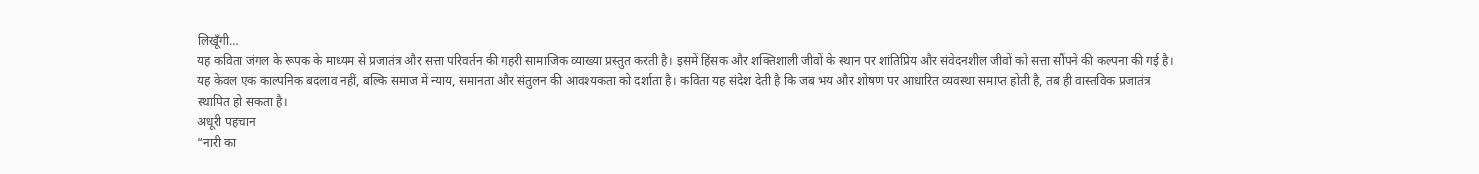लिखूँगी…
यह कविता जंगल के रूपक के माध्यम से प्रजातंत्र और सत्ता परिवर्तन की गहरी सामाजिक व्याख्या प्रस्तुत करती है। इसमें हिंसक और शक्तिशाली जीवों के स्थान पर शांतिप्रिय और संवेदनशील जीवों को सत्ता सौंपने की कल्पना की गई है। यह केवल एक काल्पनिक बदलाव नहीं, बल्कि समाज में न्याय, समानता और संतुलन की आवश्यकता को दर्शाता है। कविता यह संदेश देती है कि जब भय और शोषण पर आधारित व्यवस्था समाप्त होती है, तब ही वास्तविक प्रजातंत्र स्थापित हो सकता है।
अधूरी पहचान
“नारी का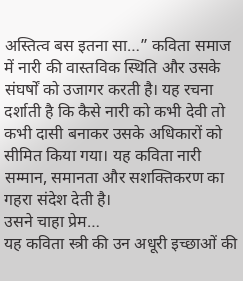अस्तित्व बस इतना सा…” कविता समाज में नारी की वास्तविक स्थिति और उसके संघर्षों को उजागर करती है। यह रचना दर्शाती है कि कैसे नारी को कभी देवी तो कभी दासी बनाकर उसके अधिकारों को सीमित किया गया। यह कविता नारी सम्मान, समानता और सशक्तिकरण का गहरा संदेश देती है।
उसने चाहा प्रेम…
यह कविता स्त्री की उन अधूरी इच्छाओं की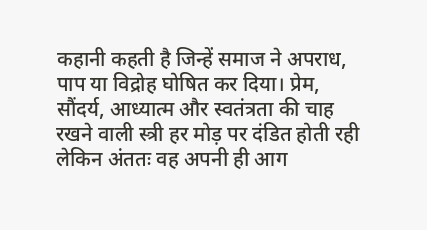कहानी कहती है जिन्हें समाज ने अपराध, पाप या विद्रोह घोषित कर दिया। प्रेम, सौंदर्य, आध्यात्म और स्वतंत्रता की चाह रखने वाली स्त्री हर मोड़ पर दंडित होती रही लेकिन अंततः वह अपनी ही आग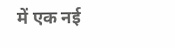में एक नई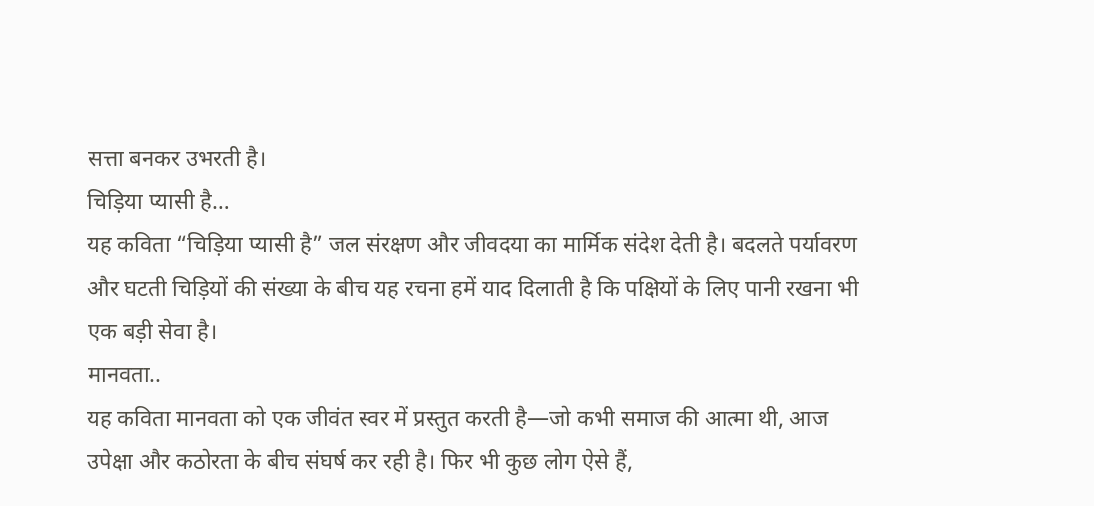सत्ता बनकर उभरती है।
चिड़िया प्यासी है…
यह कविता “चिड़िया प्यासी है” जल संरक्षण और जीवदया का मार्मिक संदेश देती है। बदलते पर्यावरण और घटती चिड़ियों की संख्या के बीच यह रचना हमें याद दिलाती है कि पक्षियों के लिए पानी रखना भी एक बड़ी सेवा है।
मानवता..
यह कविता मानवता को एक जीवंत स्वर में प्रस्तुत करती है—जो कभी समाज की आत्मा थी, आज उपेक्षा और कठोरता के बीच संघर्ष कर रही है। फिर भी कुछ लोग ऐसे हैं,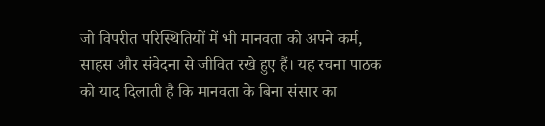जो विपरीत परिस्थितियों में भी मानवता को अपने कर्म, साहस और संवेदना से जीवित रखे हुए हैं। यह रचना पाठक को याद दिलाती है कि मानवता के बिना संसार का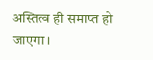अस्तित्व ही समाप्त हो जाएगा।